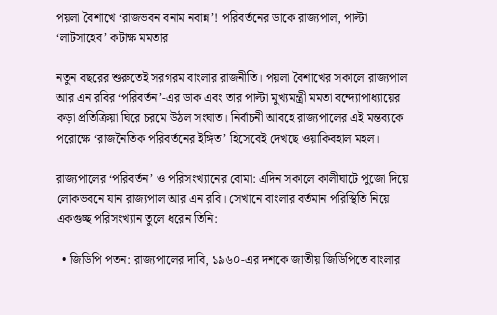পয়লা বৈশাখে ‘রাজভবন বনাম নবান্ন’! পরিবর্তনের ডাকে রাজ্যপাল, পাল্টা ‘লাটসাহেব’ কটাক্ষ মমতার

নতুন বছরের শুরুতেই সরগরম বাংলার রাজনীতি। পয়লা বৈশাখের সকালে রাজ্যপাল আর এন রবির ‘পরিবর্তন’-এর ডাক এবং তার পাল্টা মুখ্যমন্ত্রী মমতা বন্দ্যোপাধ্যায়ের কড়া প্রতিক্রিয়া ঘিরে চরমে উঠল সংঘাত। নির্বাচনী আবহে রাজ্যপালের এই মন্তব্যকে পরোক্ষে ‘রাজনৈতিক পরিবর্তনের ইঙ্গিত’ হিসেবেই দেখছে ওয়াকিবহাল মহল।

রাজ্যপালের ‘পরিবর্তন’ ও পরিসংখ্যানের বোমা: এদিন সকালে কালীঘাটে পুজো দিয়ে লোকভবনে যান রাজ্যপাল আর এন রবি। সেখানে বাংলার বর্তমান পরিস্থিতি নিয়ে একগুচ্ছ পরিসংখ্যান তুলে ধরেন তিনি:

  • জিডিপি পতন: রাজ্যপালের দাবি, ১৯৬০-এর দশকে জাতীয় জিডিপিতে বাংলার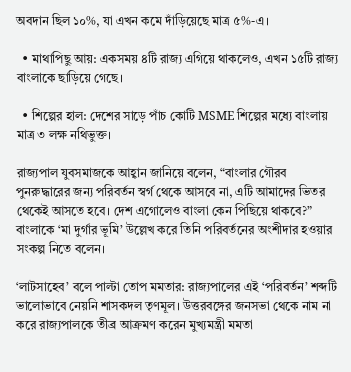অবদান ছিল ১০%, যা এখন কমে দাঁড়িয়েছে মাত্র ৫%-এ।

  • মাথাপিছু আয়: একসময় ৪টি রাজ্য এগিয়ে থাকলেও, এখন ১৫টি রাজ্য বাংলাকে ছাড়িয়ে গেছে।

  • শিল্পের হাল: দেশের সাড়ে পাঁচ কোটি MSME শিল্পের মধ্যে বাংলায় মাত্র ৩ লক্ষ নথিভুক্ত।

রাজ্যপাল যুবসমাজকে আহ্বান জানিয়ে বলেন, “বাংলার গৌরব পুনরুদ্ধারের জন্য পরিবর্তন স্বর্গ থেকে আসবে না, এটি আমাদের ভিতর থেকেই আসতে হবে। দেশ এগোলেও বাংলা কেন পিছিয়ে থাকবে?” বাংলাকে ‘মা দুর্গার ভূমি’ উল্লেখ করে তিনি পরিবর্তনের অংশীদার হওয়ার সংকল্প নিতে বলেন।

‘লাটসাহেব’ বলে পাল্টা তোপ মমতার: রাজ্যপালের এই ‘পরিবর্তন’ শব্দটি ভালোভাবে নেয়নি শাসকদল তৃণমূল। উত্তরবঙ্গের জনসভা থেকে নাম না করে রাজ্যপালকে তীব্র আক্রমণ করেন মুখ্যমন্ত্রী মমতা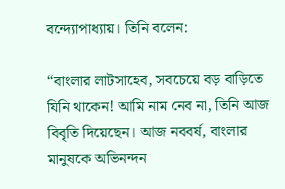বন্দ্যোপাধ্যায়। তিনি বলেন:

“বাংলার লাটসাহেব, সবচেয়ে বড় বাড়িতে যিনি থাকেন! আমি নাম নেব না, তিনি আজ বিবৃতি দিয়েছেন। আজ নববর্ষ, বাংলার মানুষকে অভিনন্দন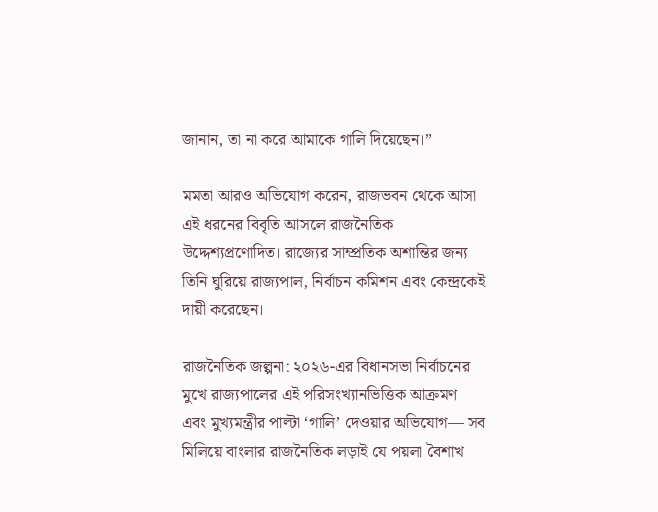জানান, তা না করে আমাকে গালি দিয়েছেন।”

মমতা আরও অভিযোগ করেন, রাজভবন থেকে আসা এই ধরনের বিবৃতি আসলে রাজনৈতিক উদ্দেশ্যপ্রণোদিত। রাজ্যের সাম্প্রতিক অশান্তির জন্য তিনি ঘুরিয়ে রাজ্যপাল, নির্বাচন কমিশন এবং কেন্দ্রকেই দায়ী করেছেন।

রাজনৈতিক জল্পনা: ২০২৬-এর বিধানসভা নির্বাচনের মুখে রাজ্যপালের এই পরিসংখ্যানভিত্তিক আক্রমণ এবং মুখ্যমন্ত্রীর পাল্টা ‘গালি’ দেওয়ার অভিযোগ— সব মিলিয়ে বাংলার রাজনৈতিক লড়াই যে পয়লা বৈশাখ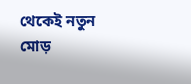থেকেই নতুন মোড়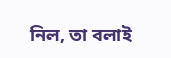নিল, তা বলাই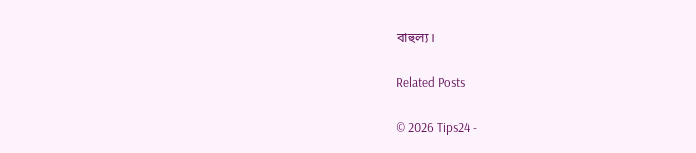বাহুল্য।

Related Posts

© 2026 Tips24 -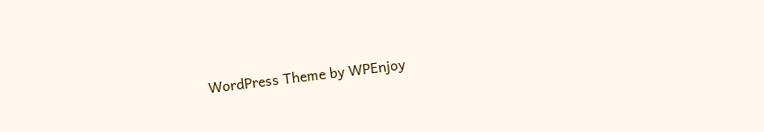WordPress Theme by WPEnjoy